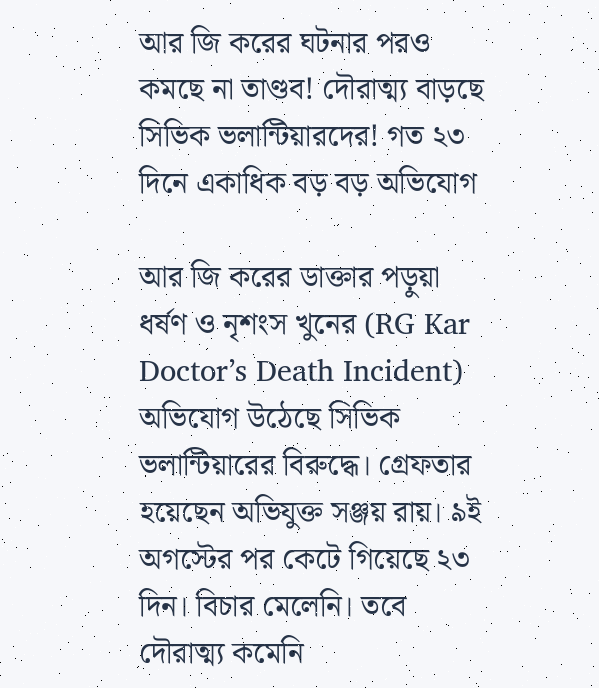আর জি করের ঘটনার পরও কমছে না তাণ্ডব! দৌরাত্ম্য বাড়ছে সিভিক ভলান্টিয়ারদের! গত ২৩ দিনে একাধিক বড় বড় অভিযোগ

আর জি করের ডাক্তার পড়ুয়া ধর্ষণ ও নৃশংস খুনের (RG Kar Doctor’s Death Incident) অভিযোগ উঠেছে সিভিক ভলান্টিয়ারের বিরুদ্ধে। গ্রেফতার হয়েছেন অভিযুক্ত সঞ্জয় রায়। ৯ই অগস্টের পর কেটে গিয়েছে ২৩ দিন। বিচার মেলেনি। তবে দৌরাত্ম্য কমেনি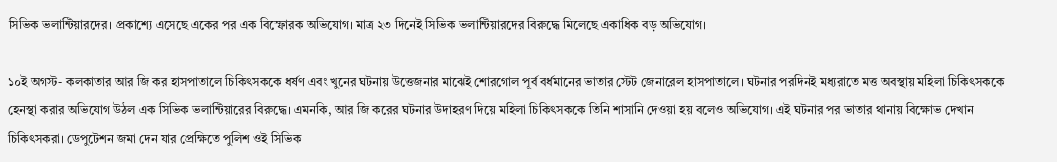সিভিক ভলান্টিয়ারদের। প্রকাশ্যে এসেছে একের পর এক বিস্ফোরক অভিযোগ। মাত্র ২৩ দিনেই সিভিক ভলান্টিয়ারদের বিরুদ্ধে মিলেছে একাধিক বড় অভিযোগ।

১০ই অগস্ট- কলকাতার আর জি কর হাসপাতালে চিকিৎসককে ধর্ষণ এবং খুনের ঘটনায় উত্তেজনার মাঝেই শোরগোল পূর্ব বর্ধমানের ভাতার স্টেট জেনারেল হাসপাতালে। ঘটনার পরদিনই মধ্যরাতে মত্ত অবস্থায় মহিলা চিকিৎসককে হেনস্থা করার অভিযোগ উঠল এক সিভিক ভলান্টিয়ারের বিরুদ্ধে। এমনকি, আর জি করের ঘটনার উদাহরণ দিয়ে মহিলা চিকিৎসককে তিনি শাসানি দেওয়া হয় বলেও অভিযোগ। এই ঘটনার পর ভাতার থানায় বিক্ষোভ দেখান চিকিৎসকরা। ডেপুটেশন জমা দেন যার প্রেক্ষিতে পুলিশ ওই সিভিক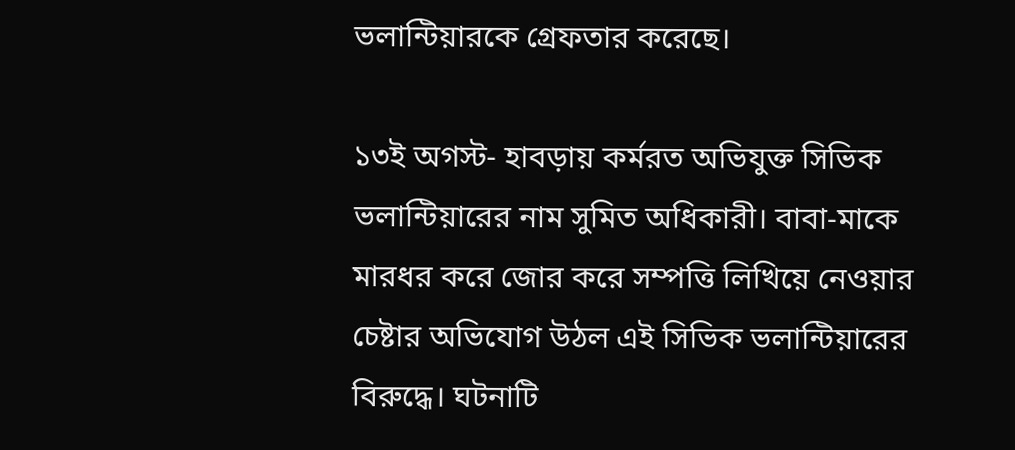ভলান্টিয়ারকে গ্রেফতার করেছে।

১৩ই অগস্ট- হাবড়ায় কর্মরত অভিযুক্ত সিভিক ভলান্টিয়ারের নাম সুমিত অধিকারী। বাবা-মাকে মারধর করে জোর করে সম্পত্তি লিখিয়ে নেওয়ার চেষ্টার অভিযোগ উঠল এই সিভিক ভলান্টিয়ারের বিরুদ্ধে। ঘটনাটি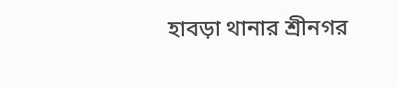হাবড়া থানার শ্রীনগর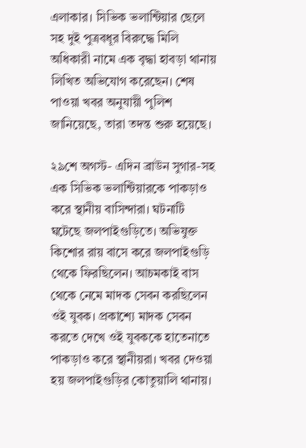এলাকার। সিভিক ভলান্টিয়ার ছেলে সহ দুই পুত্রবধূর বিরুদ্ধে মিলি অধিকারী নামে এক বৃদ্ধা হাবড়া থানায় লিখিত অভিযোগ করেছেন। শেষ পাওয়া খবর অনুযায়ী পুলিশ জানিয়েছে, তারা তদন্ত শুরু হয়েছে।

২৯শে অগস্ট- এদিন ব্রাউন সুগার-সহ এক সিভিক ভলান্টিয়ারকে পাকড়াও করে স্থানীয় বাসিন্দারা। ঘটনাটি ঘটেছে জলপাইগুড়িতে। অভিযুক্ত কিশোর রায় বাসে করে জলপাইগুড়ি থেকে ফিরছিলেন। আচমকাই বাস থেকে নেমে মাদক সেবন করছিলেন ওই যুবক। প্রকাশ্যে মাদক সেবন করতে দেখে ওই যুবককে হাতেনাতে পাকড়াও করে স্থানীয়রা। খবর দেওয়া হয় জলপাইগুড়ির কোতুয়ালি থানায়।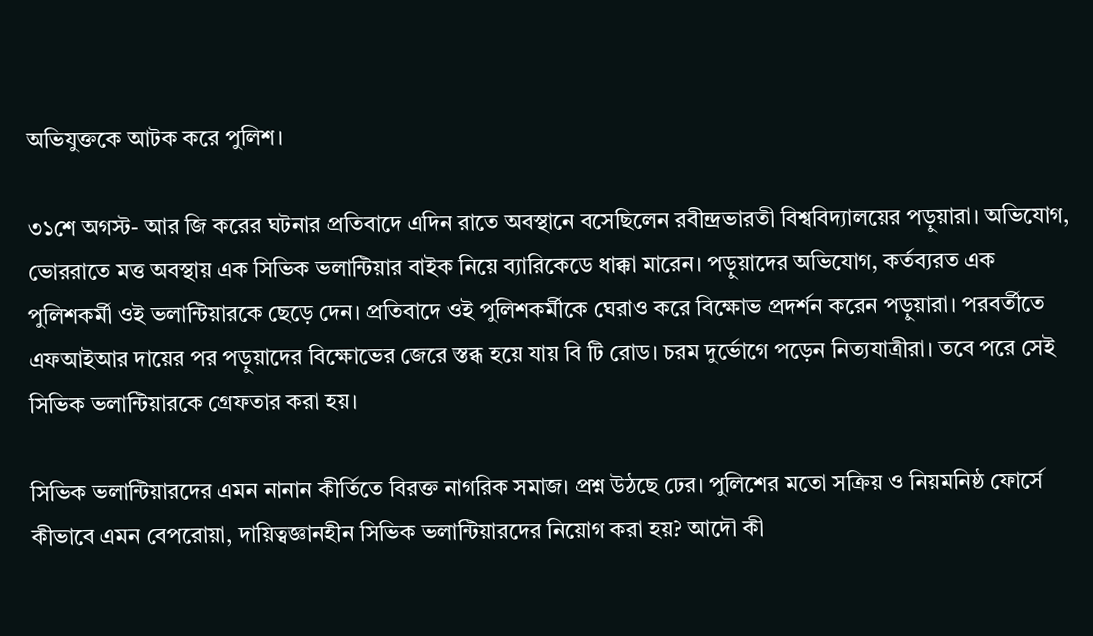অভিযুক্তকে আটক করে পুলিশ।

৩১শে অগস্ট- আর জি করের ঘটনার প্রতিবাদে এদিন রাতে অবস্থানে বসেছিলেন রবীন্দ্রভারতী বিশ্ববিদ্যালয়ের পড়ুয়ারা। অভিযোগ, ভোররাতে মত্ত অবস্থায় এক সিভিক ভলান্টিয়ার বাইক নিয়ে ব্যারিকেডে ধাক্কা মারেন। পড়ুয়াদের অভিযোগ, কর্তব্যরত এক পুলিশকর্মী ওই ভলান্টিয়ারকে ছেড়ে দেন। প্রতিবাদে ওই পুলিশকর্মীকে ঘেরাও করে বিক্ষোভ প্রদর্শন করেন পড়ুয়ারা। পরবর্তীতে এফআইআর দায়ের পর পড়ুয়াদের বিক্ষোভের জেরে স্তব্ধ হয়ে যায় বি টি রোড। চরম দুর্ভোগে পড়েন নিত্যযাত্রীরা। তবে পরে সেই সিভিক ভলান্টিয়ারকে গ্রেফতার করা হয়।

সিভিক ভলান্টিয়ারদের এমন নানান কীর্তিতে বিরক্ত নাগরিক সমাজ। প্রশ্ন উঠছে ঢের। পুলিশের মতো সক্রিয় ও নিয়মনিষ্ঠ ফোর্সে কীভাবে এমন বেপরোয়া, দায়িত্বজ্ঞানহীন সিভিক ভলান্টিয়ারদের নিয়োগ করা হয়? আদৌ কী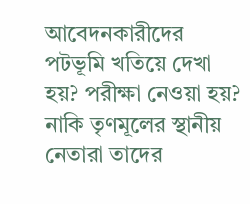আবেদনকারীদের পটভূমি খতিয়ে দেখা হয়? পরীক্ষা নেওয়া হয়? নাকি তৃণমূলের স্থানীয় নেতারা তাদের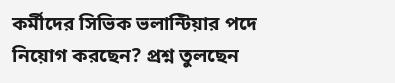কর্মীদের সিভিক ভলান্টিয়ার পদে নিয়োগ করছেন? প্রশ্ন তুলছেন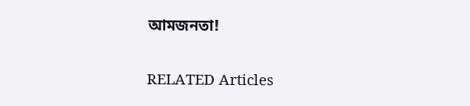আমজনতা!

RELATED Articles